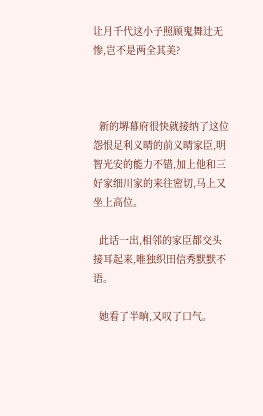让月千代这小子照顾鬼舞辻无惨,岂不是两全其美?



  新的堺幕府很快就接纳了这位怨恨足利义晴的前义晴家臣,明智光安的能力不错,加上他和三好家细川家的来往密切,马上又坐上高位。

  此话一出,相邻的家臣都交头接耳起来,唯独织田信秀默默不语。

  她看了半晌,又叹了口气。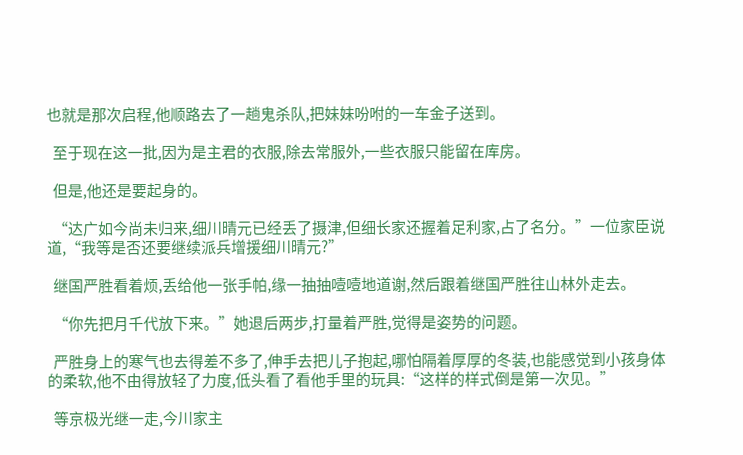也就是那次启程,他顺路去了一趟鬼杀队,把妹妹吩咐的一车金子送到。

  至于现在这一批,因为是主君的衣服,除去常服外,一些衣服只能留在库房。

  但是,他还是要起身的。

  “达广如今尚未归来,细川晴元已经丢了摄津,但细长家还握着足利家,占了名分。”一位家臣说道,“我等是否还要继续派兵增援细川晴元?”

  继国严胜看着烦,丢给他一张手帕,缘一抽抽噎噎地道谢,然后跟着继国严胜往山林外走去。

  “你先把月千代放下来。”她退后两步,打量着严胜,觉得是姿势的问题。

  严胜身上的寒气也去得差不多了,伸手去把儿子抱起,哪怕隔着厚厚的冬装,也能感觉到小孩身体的柔软,他不由得放轻了力度,低头看了看他手里的玩具:“这样的样式倒是第一次见。”

  等京极光继一走,今川家主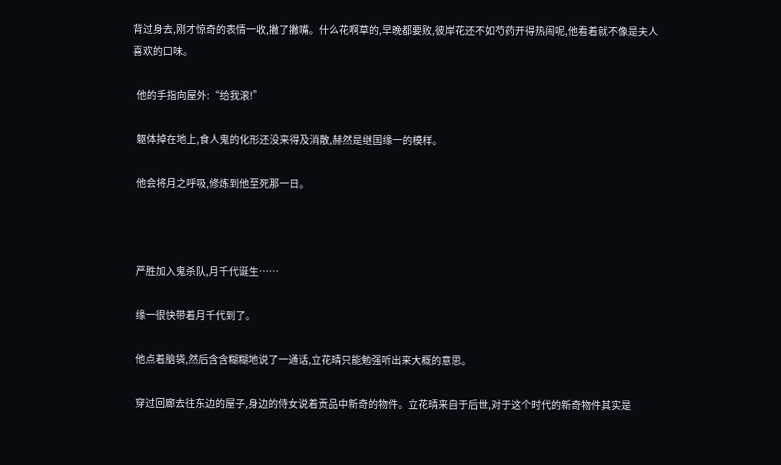背过身去,刚才惊奇的表情一收,撇了撇嘴。什么花啊草的,早晚都要败,彼岸花还不如芍药开得热闹呢,他看着就不像是夫人喜欢的口味。

  他的手指向屋外:“给我滚!”

  躯体掉在地上,食人鬼的化形还没来得及消散,赫然是继国缘一的模样。

  他会将月之呼吸,修炼到他至死那一日。



  严胜加入鬼杀队,月千代诞生……

  缘一很快带着月千代到了。

  他点着脑袋,然后含含糊糊地说了一通话,立花晴只能勉强听出来大概的意思。

  穿过回廊去往东边的屋子,身边的侍女说着贡品中新奇的物件。立花晴来自于后世,对于这个时代的新奇物件其实是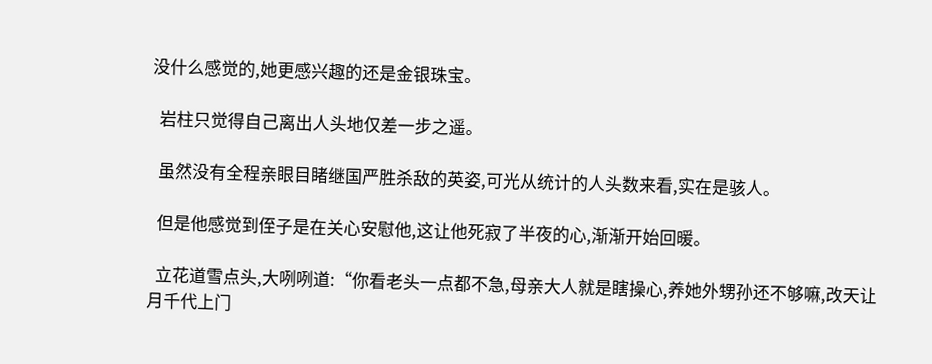没什么感觉的,她更感兴趣的还是金银珠宝。

  岩柱只觉得自己离出人头地仅差一步之遥。

  虽然没有全程亲眼目睹继国严胜杀敌的英姿,可光从统计的人头数来看,实在是骇人。

  但是他感觉到侄子是在关心安慰他,这让他死寂了半夜的心,渐渐开始回暖。

  立花道雪点头,大咧咧道:“你看老头一点都不急,母亲大人就是瞎操心,养她外甥孙还不够嘛,改天让月千代上门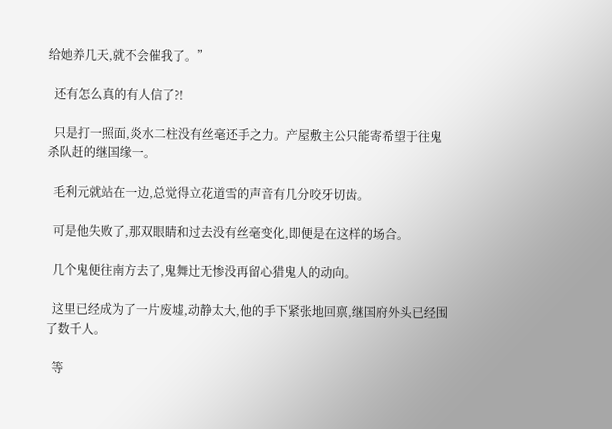给她养几天,就不会催我了。”

  还有怎么真的有人信了?!

  只是打一照面,炎水二柱没有丝毫还手之力。产屋敷主公只能寄希望于往鬼杀队赶的继国缘一。

  毛利元就站在一边,总觉得立花道雪的声音有几分咬牙切齿。

  可是他失败了,那双眼睛和过去没有丝毫变化,即便是在这样的场合。

  几个鬼便往南方去了,鬼舞辻无惨没再留心猎鬼人的动向。

  这里已经成为了一片废墟,动静太大,他的手下紧张地回禀,继国府外头已经围了数千人。

  等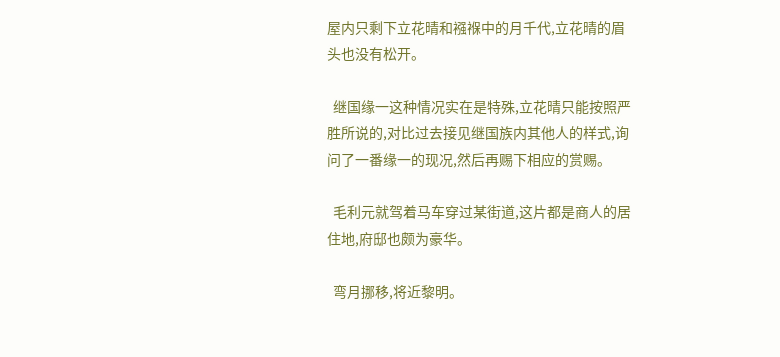屋内只剩下立花晴和襁褓中的月千代,立花晴的眉头也没有松开。

  继国缘一这种情况实在是特殊,立花晴只能按照严胜所说的,对比过去接见继国族内其他人的样式,询问了一番缘一的现况,然后再赐下相应的赏赐。

  毛利元就驾着马车穿过某街道,这片都是商人的居住地,府邸也颇为豪华。

  弯月挪移,将近黎明。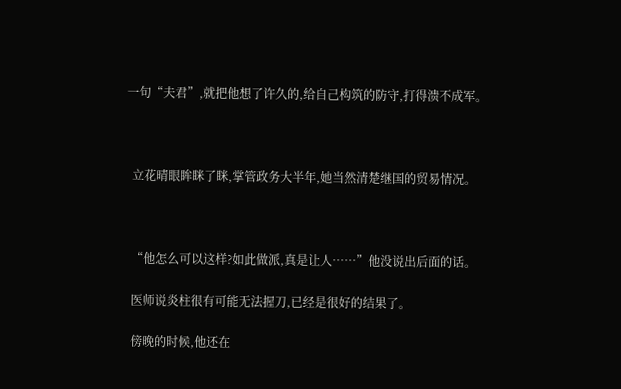一句“夫君”,就把他想了许久的,给自己构筑的防守,打得溃不成军。



  立花晴眼眸眯了眯,掌管政务大半年,她当然清楚继国的贸易情况。



  “他怎么可以这样?如此做派,真是让人……”他没说出后面的话。

  医师说炎柱很有可能无法握刀,已经是很好的结果了。

  傍晚的时候,他还在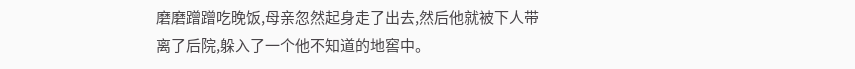磨磨蹭蹭吃晚饭,母亲忽然起身走了出去,然后他就被下人带离了后院,躲入了一个他不知道的地窖中。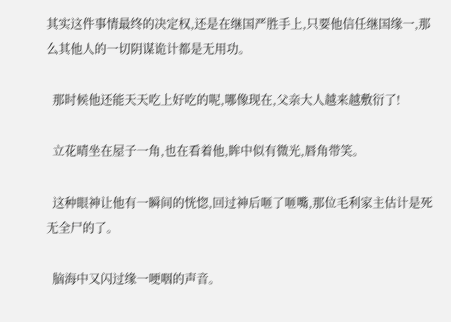其实这件事情最终的决定权,还是在继国严胜手上,只要他信任继国缘一,那么其他人的一切阴谋诡计都是无用功。

  那时候他还能天天吃上好吃的呢,哪像现在,父亲大人越来越敷衍了!

  立花晴坐在屋子一角,也在看着他,眸中似有微光,唇角带笑。

  这种眼神让他有一瞬间的恍惚,回过神后咂了咂嘴,那位毛利家主估计是死无全尸的了。

  脑海中又闪过缘一哽咽的声音。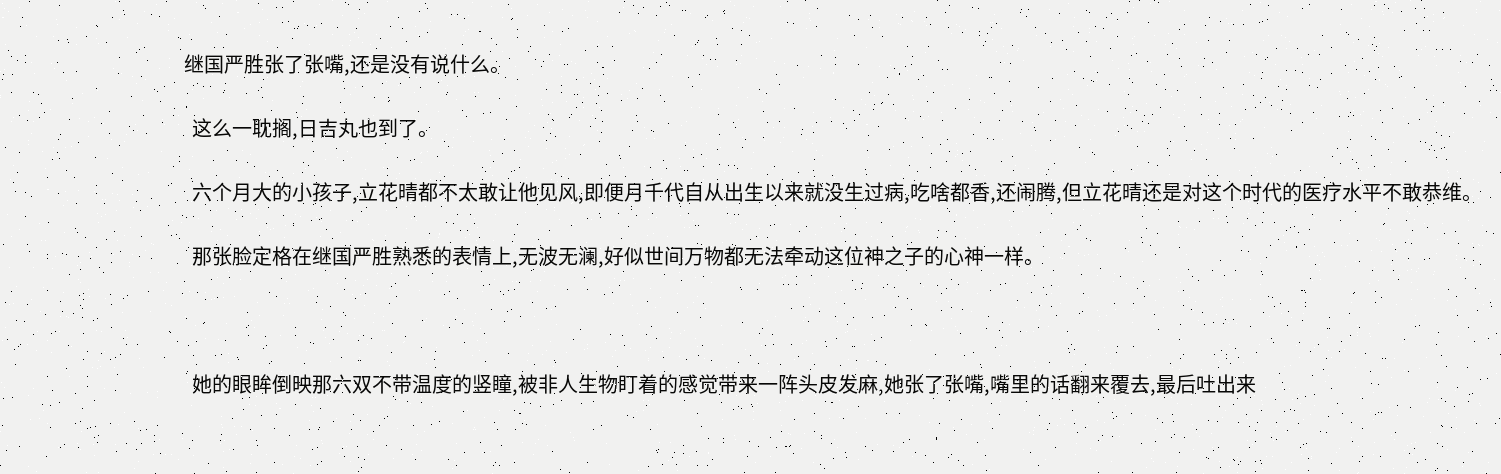继国严胜张了张嘴,还是没有说什么。

  这么一耽搁,日吉丸也到了。

  六个月大的小孩子,立花晴都不太敢让他见风,即便月千代自从出生以来就没生过病,吃啥都香,还闹腾,但立花晴还是对这个时代的医疗水平不敢恭维。

  那张脸定格在继国严胜熟悉的表情上,无波无澜,好似世间万物都无法牵动这位神之子的心神一样。



  她的眼眸倒映那六双不带温度的竖瞳,被非人生物盯着的感觉带来一阵头皮发麻,她张了张嘴,嘴里的话翻来覆去,最后吐出来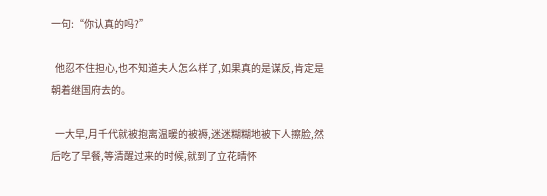一句:“你认真的吗?”

  他忍不住担心,也不知道夫人怎么样了,如果真的是谋反,肯定是朝着继国府去的。

  一大早,月千代就被抱离温暖的被褥,迷迷糊糊地被下人擦脸,然后吃了早餐,等清醒过来的时候,就到了立花晴怀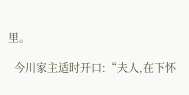里。

  今川家主适时开口:“夫人,在下怀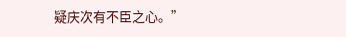疑庆次有不臣之心。”